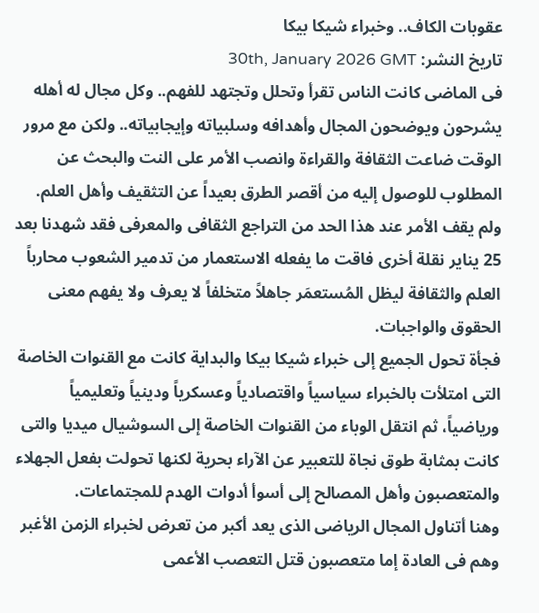عقوبات الكاف.. وخبراء شيكا بيكا
تاريخ النشر: 30th, January 2026 GMT
فى الماضى كانت الناس تقرأ وتحلل وتجتهد للفهم.. وكل مجال له أهله يشرحون ويوضحون المجال وأهدافه وسلبياته وإيجابياته.. ولكن مع مرور الوقت ضاعت الثقافة والقراءة وانصب الأمر على النت والبحث عن المطلوب للوصول إليه من أقصر الطرق بعيداً عن التثقيف وأهل العلم.
ولم يقف الأمر عند هذا الحد من التراجع الثقافى والمعرفى فقد شهدنا بعد 25 يناير نقلة أخرى فاقت ما يفعله الاستعمار من تدمير الشعوب محارباً العلم والثقافة ليظل المُستعمَر جاهلاً متخلفاً لا يعرف ولا يفهم معنى الحقوق والواجبات.
فجأة تحول الجميع إلى خبراء شيكا بيكا والبداية كانت مع القنوات الخاصة التى امتلأت بالخبراء سياسياً واقتصادياً وعسكرياً ودينياً وتعليمياً ورياضياً، ثم انتقل الوباء من القنوات الخاصة إلى السوشيال ميديا والتى كانت بمثابة طوق نجاة للتعبير عن الآراء بحرية لكنها تحولت بفعل الجهلاء والمتعصبون وأهل المصالح إلى أسوأ أدوات الهدم للمجتماعات.
وهنا أتناول المجال الرياضى الذى يعد أكبر من تعرض لخبراء الزمن الأغبر وهم فى العادة إما متعصبون قتل التعصب الأعمى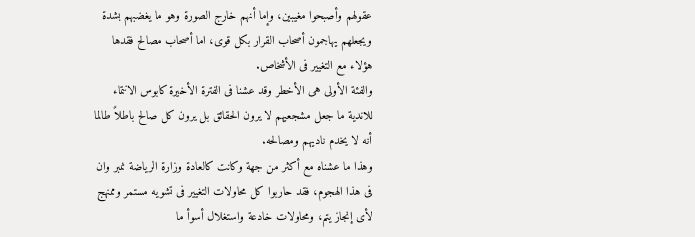عقولهم وأصبحوا مغيبين، وإما أنهم خارج الصورة وهو ما يغضبهم بشدة ويجعلهم يهاجمون أصحاب القرار بكل قوى، اما أصحاب مصالح فقدها هؤلاء مع التغيير فى الأشخاص.
والفئة الأولى هى الأخطر وقد عشنا فى الفترة الأخيرة كابوس الانتماء للاندية ما جعل مشجعيهم لا يرون الحقائق بل يرون كل صالح باطلاً طالما أنه لا يخدم ناديهم ومصالحه.
وهذا ما عشناه مع أكثر من جهة وكانت كالعادة وزارة الرياضة نمبر وان فى هذا الهجوم، فقد حاربوا كل محاولات التغيير فى تشويه مستمر وممنهج لأى إنجاز يتم، ومحاولات خادعة واستغلال أسوأ ما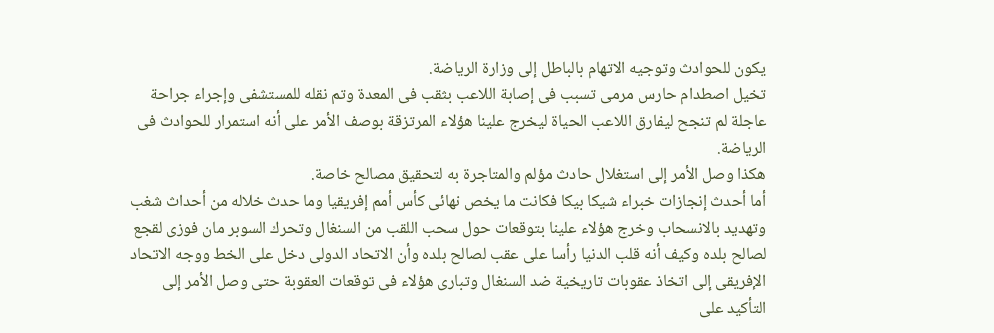يكون للحوادث وتوجيه الاتهام بالباطل إلى وزارة الرياضة.
تخيل اصطدام حارس مرمى تسبب فى إصابة اللاعب بثقب فى المعدة وتم نقله للمستشفى وإجراء جراحة عاجلة لم تنجح ليفارق اللاعب الحياة ليخرج علينا هؤلاء المرتزقة بوصف الأمر على أنه استمرار للحوادث فى الرياضة.
هكذا وصل الأمر إلى استغلال حادث مؤلم والمتاجرة به لتحقيق مصالح خاصة.
أما أحدث إنجازات خبراء شيكا بيكا فكانت ما يخص نهائى كأس أمم إفريقيا وما حدث خلاله من أحداث شغب وتهديد بالانسحاب وخرج هؤلاء علينا بتوقعات حول سحب اللقب من السنغال وتحرك السوبر مان فوزى لقجع لصالح بلده وكيف أنه قلب الدنيا رأسا على عقب لصالح بلده وأن الاتحاد الدولى دخل على الخط ووجه الاتحاد الإفريقى إلى اتخاذ عقوبات تاريخية ضد السنغال وتبارى هؤلاء فى توقعات العقوبة حتى وصل الأمر إلى التأكيد على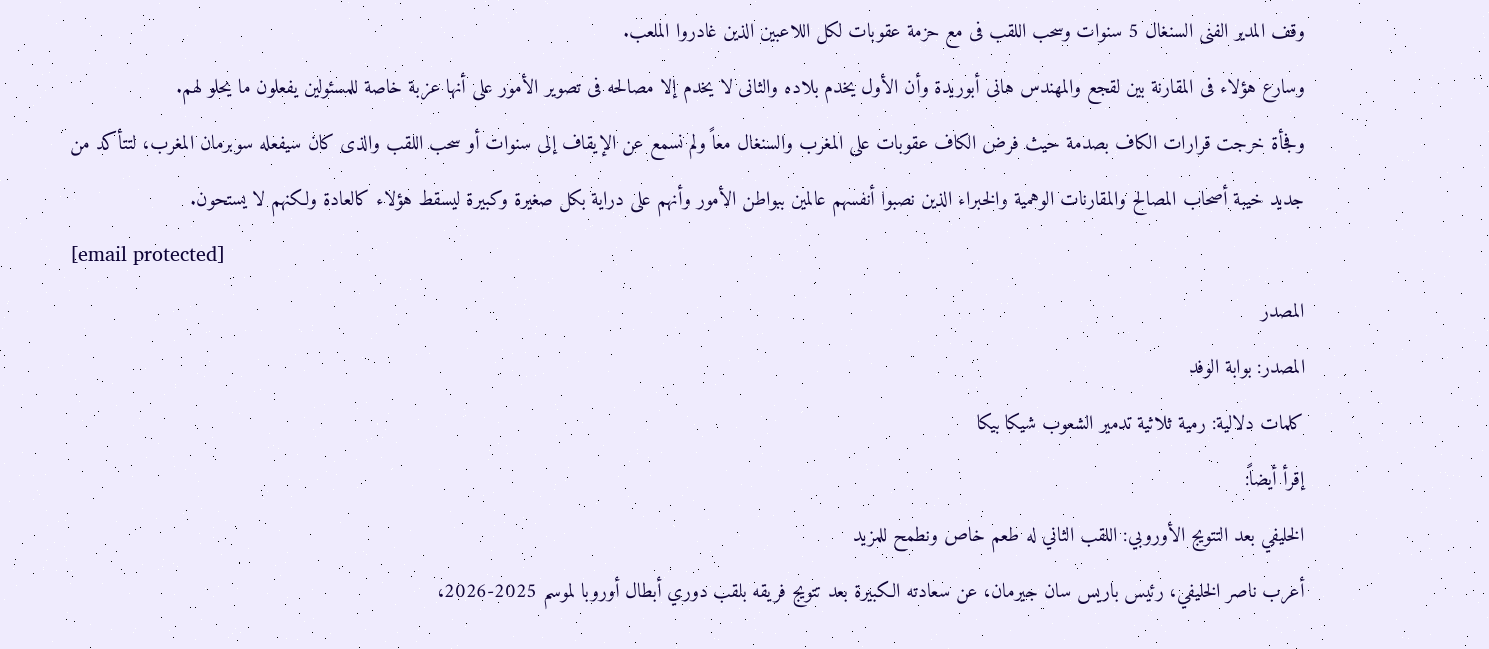وقف المدير الفنى السنغال 5 سنوات وسحب اللقب فى مع حزمة عقوبات لكل اللاعبين الذين غادروا الملعب.
وسارع هؤلاء فى المقارنة بين لقجع والمهندس هانى أبوريدة وأن الأول يخدم بلاده والثانى لا يخدم إلا مصالحه فى تصوير الأمور على أنها عزبة خاصة للمسئولين يفعلون ما يحلو لهم.
وفجأة خرجت قرارات الكاف بصدمة حيث فرض الكاف عقوبات على المغرب والسنغال معاً ولم نسمع عن الإيقاف إلى سنوات أو سحب اللقب والذى كان سيفعله سوبرمان المغرب، لتتأكد من جديد خيبة أصحاب المصالح والمقارنات الوهمية والخبراء الذين نصبوا أنفسهم عالمين ببواطن الأمور وأنهم على دراية بكل صغيرة وكبيرة ليسقط هؤلاء كالعادة ولكنهم لا يستحون.
[email protected]
المصدر
المصدر: بوابة الوفد
كلمات دلالية: رمية ثلاثية تدمير الشعوب شيكا بيكا
إقرأ أيضاً:
الخليفي بعد التتويج الأوروبي: اللقب الثاني له طعم خاص ونطمح للمزيد
أعرب ناصر الخليفي، رئيس باريس سان جيرمان، عن سعادته الكبيرة بعد تتويج فريقه بلقب دوري أبطال أوروبا لموسم 2025-2026،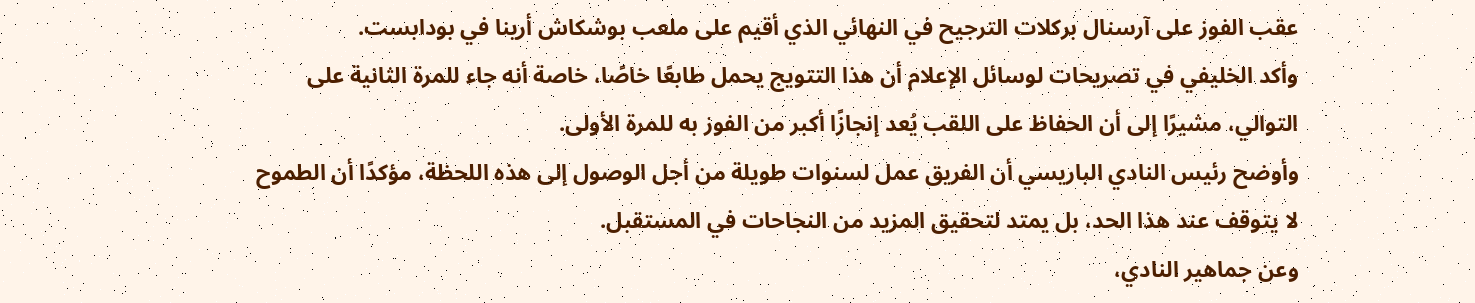عقب الفوز على آرسنال بركلات الترجيح في النهائي الذي أقيم على ملعب بوشكاش أرينا في بودابست.
وأكد الخليفي في تصريحات لوسائل الإعلام أن هذا التتويج يحمل طابعًا خاصًا، خاصة أنه جاء للمرة الثانية على التوالي، مشيرًا إلى أن الحفاظ على اللقب يُعد إنجازًا أكبر من الفوز به للمرة الأولى.
وأوضح رئيس النادي الباريسي أن الفريق عمل لسنوات طويلة من أجل الوصول إلى هذه اللحظة، مؤكدًا أن الطموح لا يتوقف عند هذا الحد، بل يمتد لتحقيق المزيد من النجاحات في المستقبل.
وعن جماهير النادي،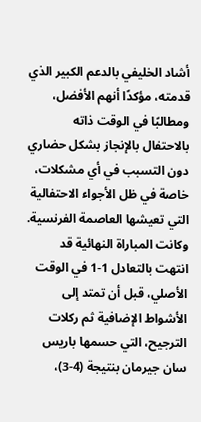أشاد الخليفي بالدعم الكبير الذي قدمته، مؤكدًا أنهم الأفضل، ومطالبًا في الوقت ذاته بالاحتفال بالإنجاز بشكل حضاري دون التسبب في أي مشكلات، خاصة في ظل الأجواء الاحتفالية التي تعيشها العاصمة الفرنسية.
وكانت المباراة النهائية قد انتهت بالتعادل 1-1 في الوقت الأصلي، قبل أن تمتد إلى الأشواط الإضافية ثم ركلات الترجيح، التي حسمها باريس سان جيرمان بنتيجة (4-3)،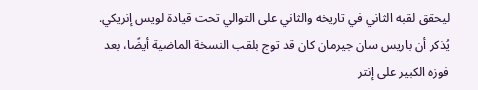ليحقق لقبه الثاني في تاريخه والثاني على التوالي تحت قيادة لويس إنريكي.
يُذكر أن باريس سان جيرمان كان قد توج بلقب النسخة الماضية أيضًا، بعد فوزه الكبير على إنتر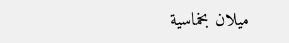ميلان بخماسية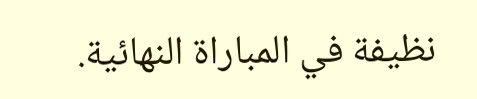نظيفة في المباراة النهائية.